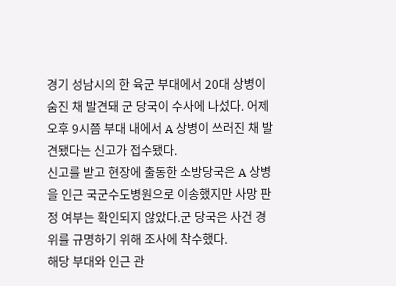경기 성남시의 한 육군 부대에서 20대 상병이 숨진 채 발견돼 군 당국이 수사에 나섰다. 어제 오후 9시쯤 부대 내에서 A 상병이 쓰러진 채 발견됐다는 신고가 접수됐다.
신고를 받고 현장에 출동한 소방당국은 A 상병을 인근 국군수도병원으로 이송했지만 사망 판정 여부는 확인되지 않았다.군 당국은 사건 경위를 규명하기 위해 조사에 착수했다.
해당 부대와 인근 관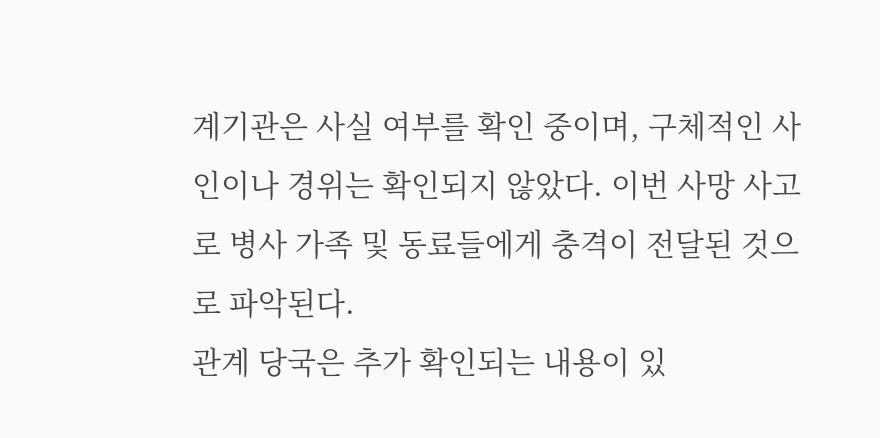계기관은 사실 여부를 확인 중이며, 구체적인 사인이나 경위는 확인되지 않았다. 이번 사망 사고로 병사 가족 및 동료들에게 충격이 전달된 것으로 파악된다.
관계 당국은 추가 확인되는 내용이 있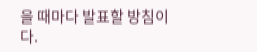을 때마다 발표할 방침이다.